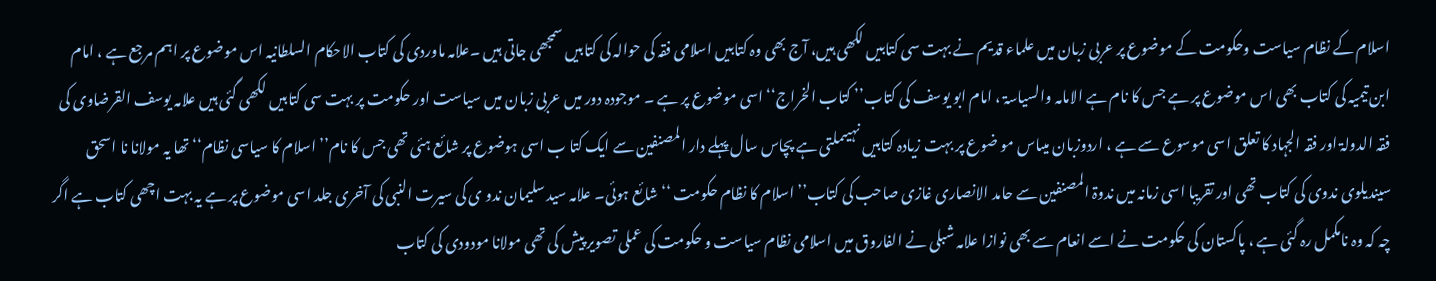اسلام کے نظام سیاست وحکومت کے موضوع پر عربی زبان میں علماء قدیم نے بہت سی کتابیں لکھی ہیں، آج بھی وہ کتابیں اسلامی فقہ کی حوالہ کی کتابیں سمجھی جاتی ہیں ۔علامہ ماوردی کی کتاب الاحکام السلطانیہ اس موضوع پر اہم مرجع ہے ، امام ابن تیمیہ کی کتاب بھی اس موضوع پر ہے جس کا نام ہے الامامہ والسیاسۃ ، امام ابو یوسف کی کتاب’’ کتاب الخراج‘‘ اسی موضوع پر ہے ۔ موجودہ دور میں عربی زبان میں سیاست اور حکومت پر بہت سی کتابیں لکھی گئی ہیں علامہ یوسف القرضاوی کی فقہ الدولۃ اور فقہ الجہاد کا تعلق اسی موسوع سے ہے ، اردوزبان میںاس مو ضوع پر بہت زیادہ کتابیں نہیںملتی ہے پچاس سال پہلے دار المصنفین سے ایک کتا ب اسی ہوضوع پر شائع ہئی تھی جس کا نام’’ اسلام کا سیاسی نظام‘‘ تھا یہ مولانا نا اسحق سیندیلوی ندوی کی کتاب تھی اور تقریبا اسی زمانہ میں ندوۃ المصنفین سے حامد الانصاری غازی صاحب کی کتاب’’ اسلام کا نظام حکومت ‘‘شائع ہوئی۔ علامہ سید سلیمان ندو ی کی سیرت النبی کی آخری جلد اسی موضوع پر ہے یہ بہت اچھی کتاب ہے اگر چہ کہ وہ نامکمل رہ گئی ہے ، پاکستان کی حکومت نے اسے انعام سے بھی نوازا علامہ شبلی نے الفاروق میں اسلامی نظام سیاست و حکومت کی عملی تصویر پیش کی تھی مولانا مودودی کی کتاب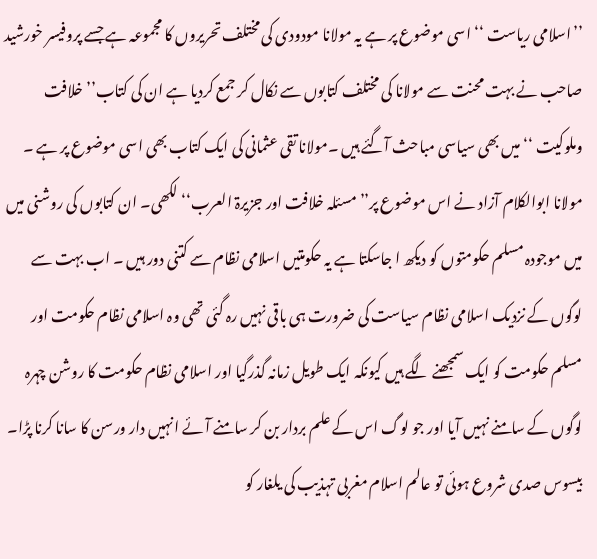’’اسلامی ریاست ‘‘ اسی موضوع پر ہے یہ مولانا مودودی کی مختلف تحریروں کا مجموعہ ہے جسے پروفیسر خورشید صاحب نے بہت محنت سے مولانا کی مختلف کتابوں سے نکال کر جمع کردیا ہے ان کی کتاب’’ خلافت وملوکیت ‘‘میں بھی سیاسی مباحث آگئے ہیں ۔مولانا تقی عثمانی کی ایک کتاب بھی اسی موضوع پر ہے ۔ مولانا ابوالکلام آزاد نے اس موضوع پر’’ مسئلہ خلافت اور جزیرۃ العرب‘‘ لکھی۔ ان کتابوں کی روشنی میں میں موجودہ مسلم حکومتوں کو دیکھ ا جاسکتا ہے یہ حکومتیں اسلامی نظام سے کتنی دور ہیں ۔ اب بہت سے لوگوں کے نزدیک اسلامی نظام سیاست کی ضرورت ہی باقی نہیں رہ گئی تھی وہ اسلامی نظام حکومت اور مسلم حکومت کو ایک سمجھنے لگے ہیں کیونکہ ایک طویل زمانہ گذرگیا اور اسلامی نظام حکومت کا روشن چہرہ لوگوں کے سامنے نہیں آیا اور جو لوگ اس کے علم بردار بن کر سامنے آئے انہیں دار ورسن کا سانا کرنا پڑا۔
بیسوس صدی شروع ہوئی تو عالم اسلام مغربی تہذیب کی یلغار کو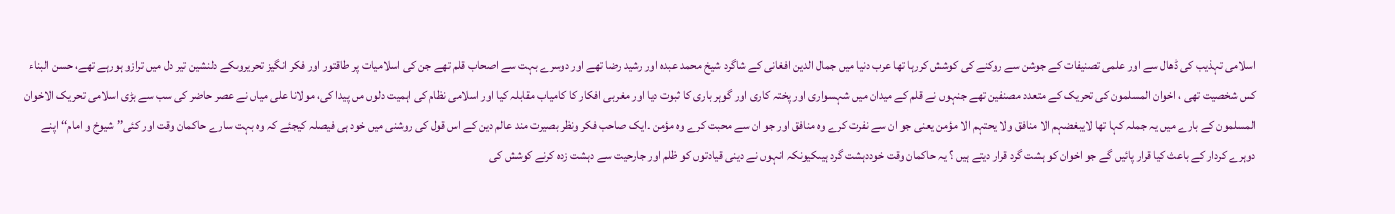اسلامی تہذیب کی ڈھال سے اور علمی تصنیفات کے جوشن سے روکنے کی کوشش کررہا تھا عرب دنیا میں جمال الدین افغانی کے شاگرد شیخ محمد عبدہ اور رشید رضا تھے اور دوسرے بہت سے اصحاب قلم تھے جن کی اسلامیات پر طاقتور اور فکر انگیز تحریروںکے دلنشین تیر دل میں ترازو ہورہے تھے، حسن البناء کس شخصیت تھی ، اخوان المسلمون کی تحریک کے متعدد مصنفین تھے جنہوں نے قلم کے میدان میں شہسواری اور پختہ کاری اور گوہر باری کا ثبوت دیا اور مغربی افکار کا کامیاب مقابلہ کیا اور اسلامی نظام کی اہمیت دلوں مں پیدا کی، مولانا علی میاں نے عصر حاضر کی سب سے بڑی اسلامی تحریک الاخوان المسلمون کے بارے میں یہ جملہ کہا تھا لایبغضہم الا منافق ولا یحتہم الا مؤمن یعنی جو ان سے نفرت کرے وہ منافق اور جو ان سے محبت کرے وہ مؤمن ۔ایک صاحب فکر ونظر بصیرت مند عالم دین کے اس قول کی روشنی میں خود ہی فیصلہ کیجئے کہ وہ بہت سارے حاکمان وقت اور کئی’’ شیوخ و امام‘‘ اپنے دوہرے کردار کے باعث کیا قرار پائیں گے جو اخوان کو ہشت گرد قرار دیتے ہیں ؟ یہ حاکمان وقت خوددہشت گرد ہیںکیونکہ انہوں نے دینی قیادتوں کو ظلم اور جارحیت سے دہشت زدہ کرنے کوشش کی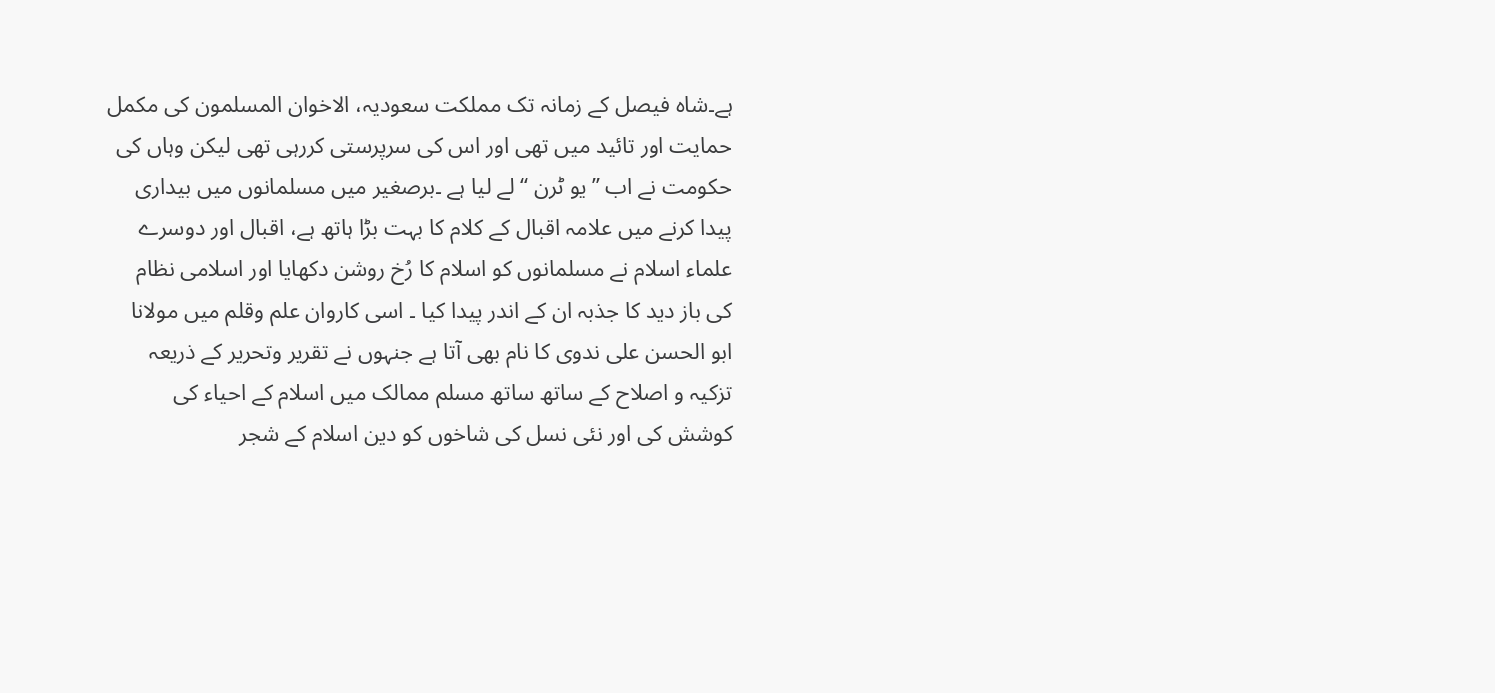ہے۔شاہ فیصل کے زمانہ تک مملکت سعودیہ، الاخوان المسلمون کی مکمل حمایت اور تائید میں تھی اور اس کی سرپرستی کررہی تھی لیکن وہاں کی حکومت نے اب ’’یو ٹرن ‘‘لے لیا ہے ۔برصغیر میں مسلمانوں میں بیداری پیدا کرنے میں علامہ اقبال کے کلام کا بہت بڑا ہاتھ ہے، اقبال اور دوسرے علماء اسلام نے مسلمانوں کو اسلام کا رُخ روشن دکھایا اور اسلامی نظام کی باز دید کا جذبہ ان کے اندر پیدا کیا ۔ اسی کاروان علم وقلم میں مولانا ابو الحسن علی ندوی کا نام بھی آتا ہے جنہوں نے تقریر وتحریر کے ذریعہ تزکیہ و اصلاح کے ساتھ ساتھ مسلم ممالک میں اسلام کے احیاء کی کوشش کی اور نئی نسل کی شاخوں کو دین اسلام کے شجر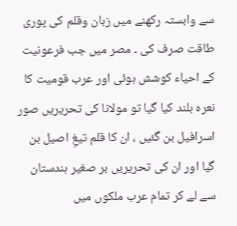سے وابستہ رکھنے میں زبان وقلم کی پوری طاقت صرف کی ۔ مصر میں جب فرعونیت کے احیاء کوشش ہوئی اور عرب قومیت کا نعرہ بلند کیا گیا تو مولانا کی تحریریں صور اسرافیل بن گئیں ، ان کا قلم تیغِ اصیل بن گیا اور ان کی تحریریں بر صغیر ہندستان سے لے کر تمام عرب ملکوں میں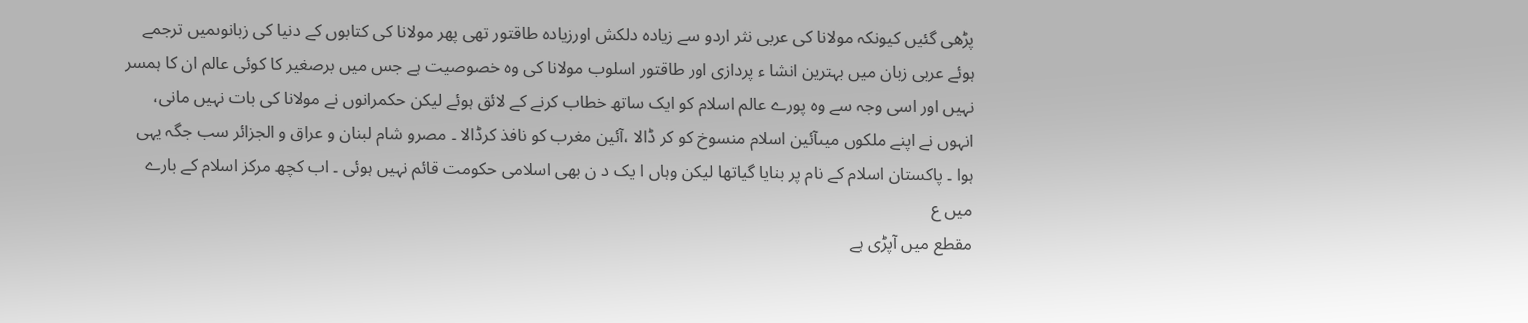پڑھی گئیں کیونکہ مولانا کی عربی نثر اردو سے زیادہ دلکش اورزیادہ طاقتور تھی پھر مولانا کی کتابوں کے دنیا کی زبانوںمیں ترجمے ہوئے عربی زبان میں بہترین انشا ء پردازی اور طاقتور اسلوب مولانا کی وہ خصوصیت ہے جس میں برصغیر کا کوئی عالم ان کا ہمسر نہیں اور اسی وجہ سے وہ پورے عالم اسلام کو ایک ساتھ خطاب کرنے کے لائق ہوئے لیکن حکمرانوں نے مولانا کی بات نہیں مانی، انہوں نے اپنے ملکوں میںآئین اسلام منسوخ کو کر ڈالا ،آئین مغرب کو نافذ کرڈالا ۔ مصرو شام لبنان و عراق و الجزائر سب جگہ یہی ہوا ۔ پاکستان اسلام کے نام پر بنایا گیاتھا لیکن وہاں ا یک د ن بھی اسلامی حکومت قائم نہیں ہوئی ۔ اب کچھ مرکز اسلام کے بارے میں ع
مقطع میں آپڑی ہے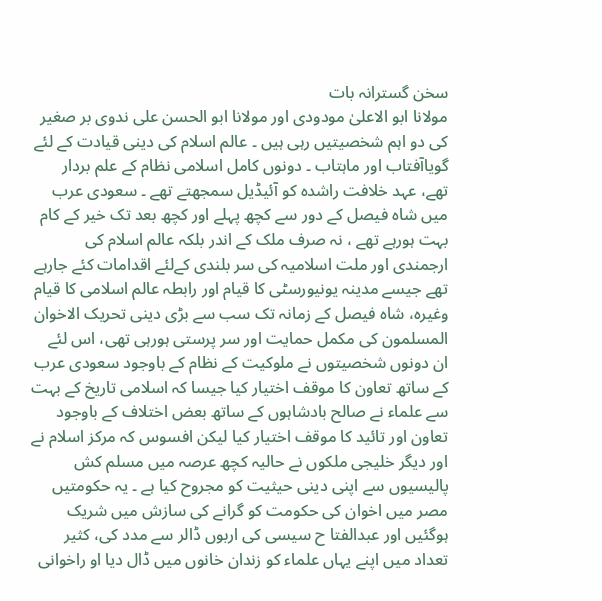سخن گسترانہ بات
مولانا ابو الاعلیٰ مودودی اور مولانا ابو الحسن علی ندوی بر صغیر کی دو اہم شخصیتیں رہی ہیں ۔ عالم اسلام کی دینی قیادت کے لئے گویاآفتاب اور ماہتاب ۔ دونوں کامل اسلامی نظام کے علم بردار تھے، عہد خلافت راشدہ کو آئیڈیل سمجھتے تھے ۔ سعودی عرب میں شاہ فیصل کے دور سے کچھ پہلے اور کچھ بعد تک خیر کے کام بہت ہورہے تھے ، نہ صرف ملک کے اندر بلکہ عالم اسلام کی ارجمندی اور ملت اسلامیہ کی سر بلندی کےلئے اقدامات کئے جارہے تھے جیسے مدینہ یونیورسٹی کا قیام اور رابطہ عالم اسلامی کا قیام وغیرہ، شاہ فیصل کے زمانہ تک سب سے بڑی دینی تحریک الاخوان المسلمون کی مکمل حمایت اور سر پرستی ہورہی تھی، اس لئے ان دونوں شخصیتوں نے ملوکیت کے نظام کے باوجود سعودی عرب کے ساتھ تعاون کا موقف اختیار کیا جیسا کہ اسلامی تاریخ کے بہت سے علماء نے صالح بادشاہوں کے ساتھ بعض اختلاف کے باوجود تعاون اور تائید کا موقف اختیار کیا لیکن افسوس کہ مرکز اسلام نے اور دیگر خلیجی ملکوں نے حالیہ کچھ عرصہ میں مسلم کش پالیسیوں سے اپنی دینی حیثیت کو مجروح کیا ہے ۔ یہ حکومتیں مصر میں اخوان کی حکومت کو گرانے کی سازش میں شریک ہوگئیں اور عبدالفتا ح سیسی کی اربوں ڈالر سے مدد کی، کثیر تعداد میں اپنے یہاں علماء کو زندان خانوں میں ڈال دیا او راخوانی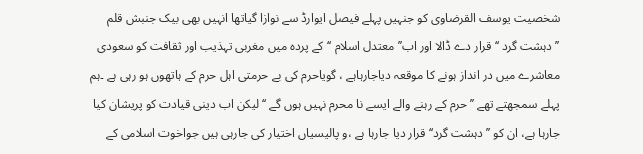شخصیت یوسف القرضاوی کو جنہیں پہلے فیصل ایوارڈ سے نوازا گیاتھا انہیں بھی بیک جنبش قلم ’’دہشت گرد ‘‘ قرار دے ڈالا اور اب’’ معتدل اسلام ‘‘کے پردہ میں مغربی تہذیب اور ثقافت کو سعودی معاشرے میں در انداز ہونے کا موقعہ دیاجارہاہے ، گویاحرم کی بے حرمتی اہل حرم کے ہاتھوں ہو رہی ہے ۔ہم پہلے سمجھتے تھے ’’حرم کے رہنے والے ایسے نا محرم نہیں ہوں گے ‘‘ لیکن اب دینی قیادت کو پریشان کیا جارہا ہے، ان کو ’’دہشت گرد‘‘ قرار دیا جارہا ہے ،و پالیسیاں اختیار کی جارہی ہیں جواخوت اسلامی کے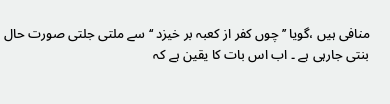منافی ہیں ،گویا ’’ چوں کفر از کعبہ بر خیزد ‘‘ سے ملتی جلتی صورت حال بنتی جارہی ہے ۔ اب اس بات کا یقین ہے کہ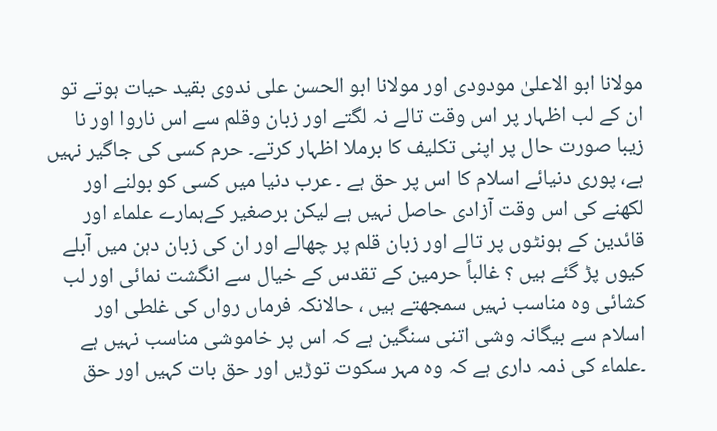مولانا ابو الاعلیٰ مودودی اور مولانا ابو الحسن علی ندوی بقید حیات ہوتے تو ان کے لب اظہار پر اس وقت تالے نہ لگتے اور زبان وقلم سے اس ناروا اور نا زیبا صورت حال پر اپنی تکلیف کا برملا اظہار کرتے۔ حرم کسی کی جاگیر نہیں ہے، پوری دنیائے اسلام کا اس پر حق ہے ۔ عرب دنیا میں کسی کو بولنے اور لکھنے کی اس وقت آزادی حاصل نہیں ہے لیکن برصغیر کےہمارے علماء اور قائدین کے ہونٹوں پر تالے اور زبان قلم پر چھالے اور ان کی زبان دہن میں آبلے کیوں پڑ گئے ہیں ؟ غالباً حرمین کے تقدس کے خیال سے انگشت نمائی اور لب کشائی وہ مناسب نہیں سمجھتے ہیں ، حالانکہ فرماں رواں کی غلطی اور اسلام سے بیگانہ وشی اتنی سنگین ہے کہ اس پر خاموشی مناسب نہیں ہے ۔علماء کی ذمہ داری ہے کہ وہ مہر سکوت توڑیں اور حق بات کہیں اور حق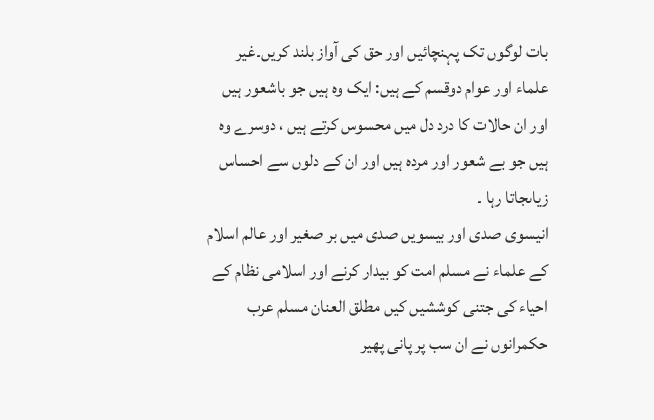بات لوگوں تک پہنچائیں اور حق کی آواز بلند کریں۔غیر علماء اور عوام دوقسم کے ہیں: ایک وہ ہیں جو باشعور ہیں اور ان حالات کا درد دل میں محسوس کرتے ہیں ، دوسرے وہ ہیں جو بے شعور اور مردہ ہیں اور ان کے دلوں سے احساس زیاںجاتا رہا ۔
انیسوی صدی اور بیسویں صدی میں بر صغیر اور عالم اسلام کے علماء نے مسلم امت کو بیدار کرنے اور اسلامی نظام کے احیاء کی جتنی کوششیں کیں مطلق العنان مسلم عرب حکمرانوں نے ان سب پر پانی پھیر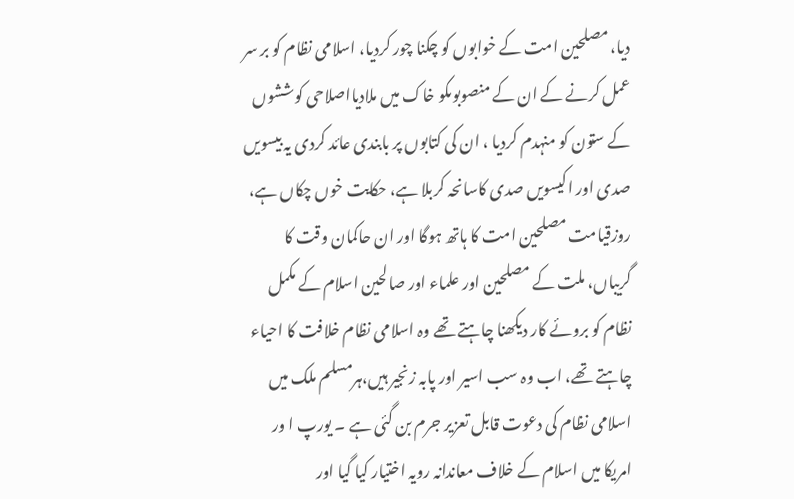دیا، مصلحین امت کے خوابوں کو چکنا چور کردیا، اسلامی نظام کو بر سر عمل کرنے کے ان کے منصوبوںکو خاک میں ملادیااصلاحی کوششوں کے ستون کو منہدم کردیا ، ان کی کتابوں پر بابندی عائد کردی یہ بیسویں صدی اور اکیسویں صدی کاسانحہ کربلا ہے، حکایت خوں چکاں ہے، روزقیامت مصلحین امت کا ہاتھ ہوگا اور ان حاکمان وقت کا گریباں، ملت کے مصلحین اور علماء اور صالحین اسلام کے مکمل نظام کو بروئے کار دیکھنا چاہتے تھے وہ اسلامی نظام خلافت کا احیاء چاہتے تھے، اب وہ سب اسیر اور پابہ زنجیر ہیں،ہرمسلم ملک میں اسلامی نظام کی دعوت قابل تعزیر جرم بن گئی ہے ۔ یورپ ا ور امریکا میں اسلام کے خلاف معاندانہ رویہ اختیار کیا گیا اور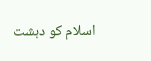اسلام کو دہشت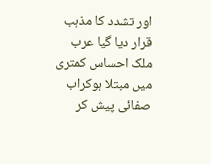اور تشدد کا مذہب قرار دیا گیا عرب ملک احساس کمتری میں مبتلا ہوکراب صفائی پیش کر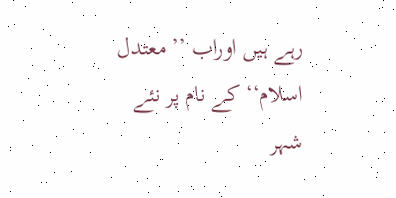رہے ہیں اوراب ’’ معتدل اسلام‘‘ کے نام پر نئے شہر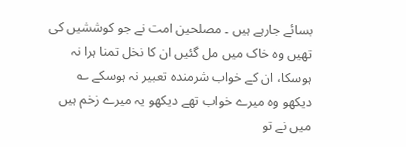بسائے جارہے ہیں ۔ مصلحین امت نے جو کوششیں کی تھیں وہ خاک میں مل گئیں ان کا نخل تمنا ہرا نہ ہوسکا، ان کے خواب شرمندہ تعبیر نہ ہوسکے ؎
دیکھو وہ میرے خواب تھے دیکھو یہ میرے زخم ہیں
میں نے تو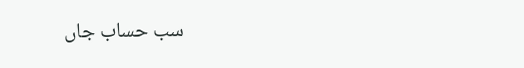سب حساب جاں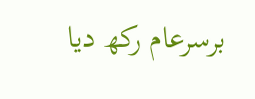برسرعام رکھ دیا